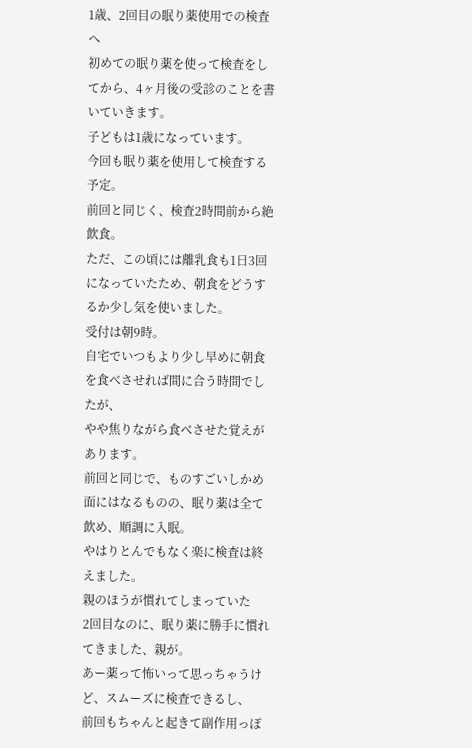1歳、2回目の眠り薬使用での検査へ
初めての眠り薬を使って検査をしてから、4ヶ月後の受診のことを書いていきます。
子どもは1歳になっています。
今回も眠り薬を使用して検査する予定。
前回と同じく、検査2時間前から絶飲食。
ただ、この頃には離乳食も1日3回になっていたため、朝食をどうするか少し気を使いました。
受付は朝9時。
自宅でいつもより少し早めに朝食を食べさせれば間に合う時間でしたが、
やや焦りながら食べさせた覚えがあります。
前回と同じで、ものすごいしかめ面にはなるものの、眠り薬は全て飲め、順調に入眠。
やはりとんでもなく楽に検査は終えました。
親のほうが慣れてしまっていた
2回目なのに、眠り薬に勝手に慣れてきました、親が。
あー薬って怖いって思っちゃうけど、スムーズに検査できるし、
前回もちゃんと起きて副作用っぽ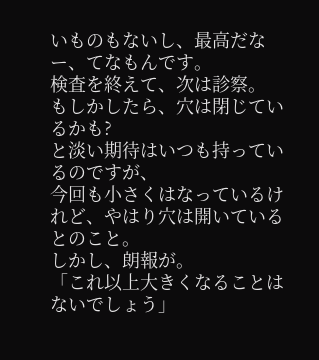いものもないし、最高だなー、てなもんです。
検査を終えて、次は診察。
もしかしたら、穴は閉じているかも?
と淡い期待はいつも持っているのですが、
今回も小さくはなっているけれど、やはり穴は開いているとのこと。
しかし、朗報が。
「これ以上大きくなることはないでしょう」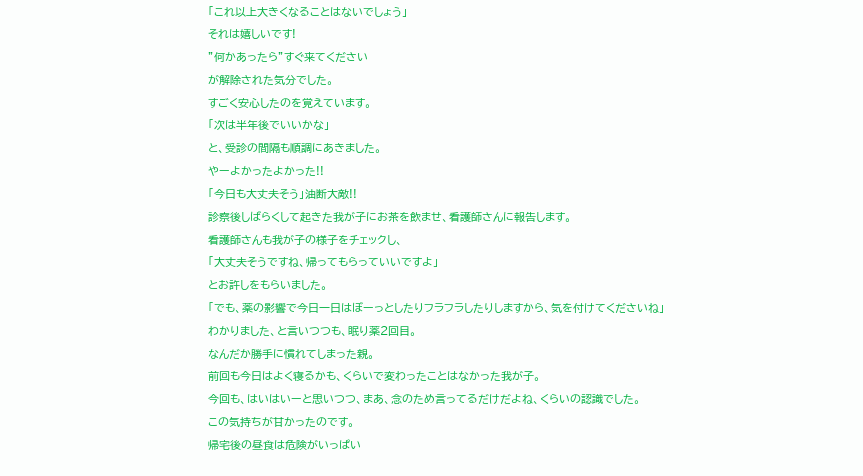「これ以上大きくなることはないでしょう」
それは嬉しいです!
”何かあったら”すぐ来てください
が解除された気分でした。
すごく安心したのを覚えています。
「次は半年後でいいかな」
と、受診の間隔も順調にあきました。
やーよかったよかった!!
「今日も大丈夫そう」油断大敵!!
診察後しばらくして起きた我が子にお茶を飲ませ、看護師さんに報告します。
看護師さんも我が子の様子をチェックし、
「大丈夫そうですね、帰ってもらっていいですよ」
とお許しをもらいました。
「でも、薬の影響で今日一日はぼーっとしたりフラフラしたりしますから、気を付けてくださいね」
わかりました、と言いつつも、眠り薬2回目。
なんだか勝手に慣れてしまった親。
前回も今日はよく寝るかも、くらいで変わったことはなかった我が子。
今回も、はいはいーと思いつつ、まあ、念のため言ってるだけだよね、くらいの認識でした。
この気持ちが甘かったのです。
帰宅後の昼食は危険がいっぱい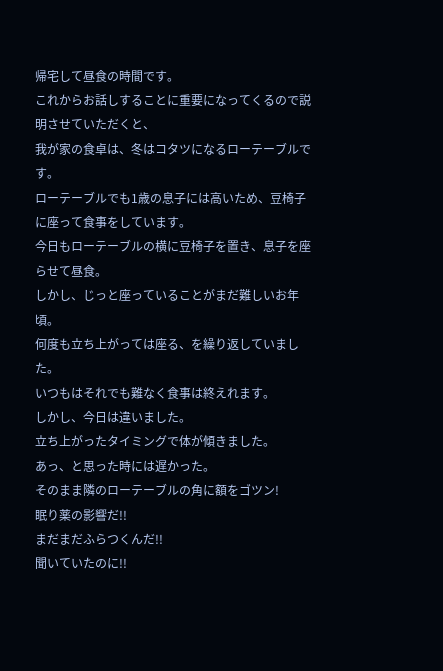帰宅して昼食の時間です。
これからお話しすることに重要になってくるので説明させていただくと、
我が家の食卓は、冬はコタツになるローテーブルです。
ローテーブルでも1歳の息子には高いため、豆椅子に座って食事をしています。
今日もローテーブルの横に豆椅子を置き、息子を座らせて昼食。
しかし、じっと座っていることがまだ難しいお年頃。
何度も立ち上がっては座る、を繰り返していました。
いつもはそれでも難なく食事は終えれます。
しかし、今日は違いました。
立ち上がったタイミングで体が傾きました。
あっ、と思った時には遅かった。
そのまま隣のローテーブルの角に額をゴツン!
眠り薬の影響だ!!
まだまだふらつくんだ!!
聞いていたのに!!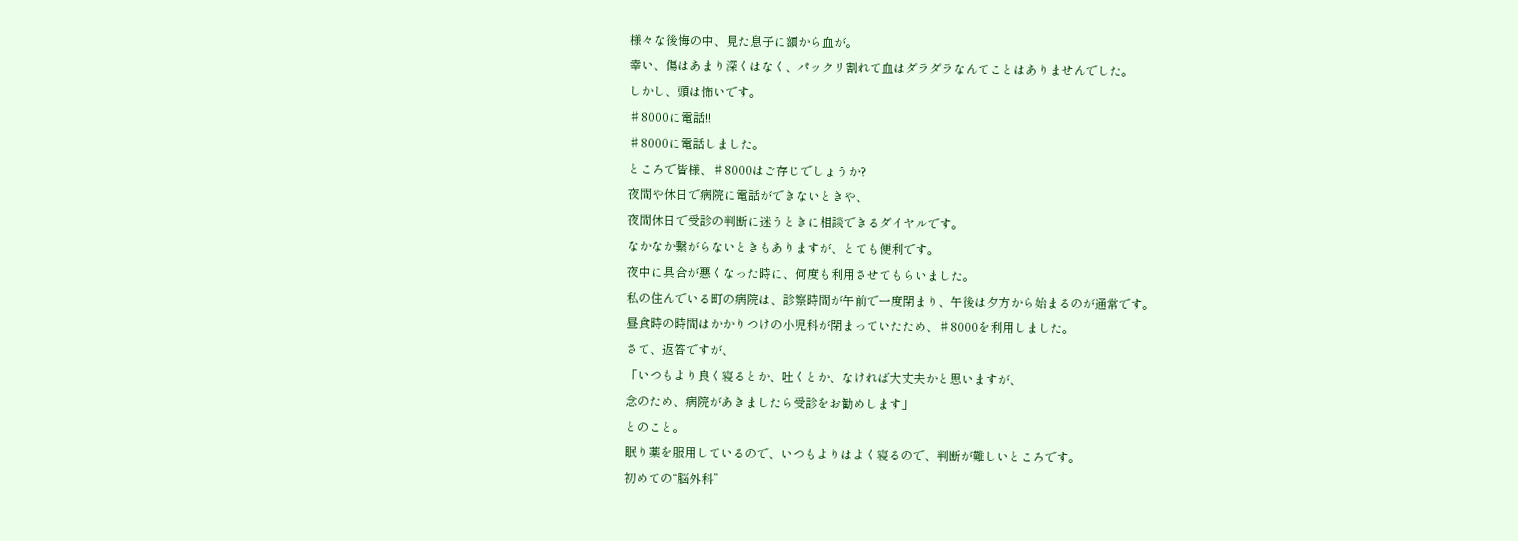様々な後悔の中、見た息子に額から血が。
幸い、傷はあまり深くはなく、パックリ割れて血はダラダラなんてことはありませんでした。
しかし、頭は怖いです。
♯8000に電話!!
♯8000に電話しました。
ところで皆様、♯8000はご存じでしょうか?
夜間や休日で病院に電話ができないときや、
夜間休日で受診の判断に迷うときに相談できるダイヤルです。
なかなか繋がらないときもありますが、とても便利です。
夜中に具合が悪くなった時に、何度も利用させてもらいました。
私の住んでいる町の病院は、診察時間が午前で一度閉まり、午後は夕方から始まるのが通常です。
昼食時の時間はかかりつけの小児科が閉まっていたため、♯8000を利用しました。
さて、返答ですが、
「いつもより良く寝るとか、吐くとか、なければ大丈夫かと思いますが、
念のため、病院があきましたら受診をお勧めします」
とのこと。
眠り薬を服用しているので、いつもよりはよく寝るので、判断が難しいところです。
初めての“脳外科”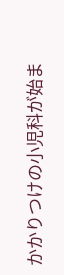かかりつけの小児科が始ま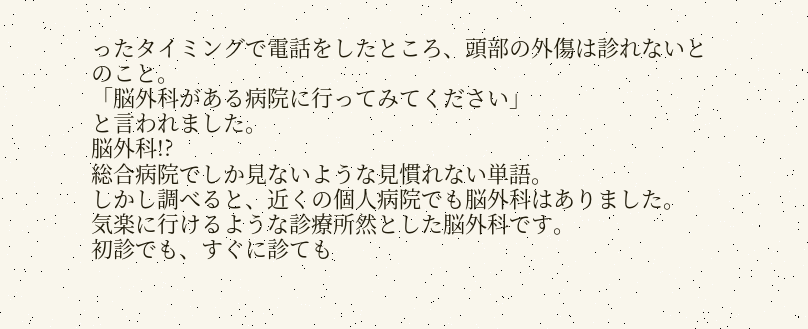ったタイミングで電話をしたところ、頭部の外傷は診れないとのこと。
「脳外科がある病院に行ってみてください」
と言われました。
脳外科!?
総合病院でしか見ないような見慣れない単語。
しかし調べると、近くの個人病院でも脳外科はありました。
気楽に行けるような診療所然とした脳外科です。
初診でも、すぐに診ても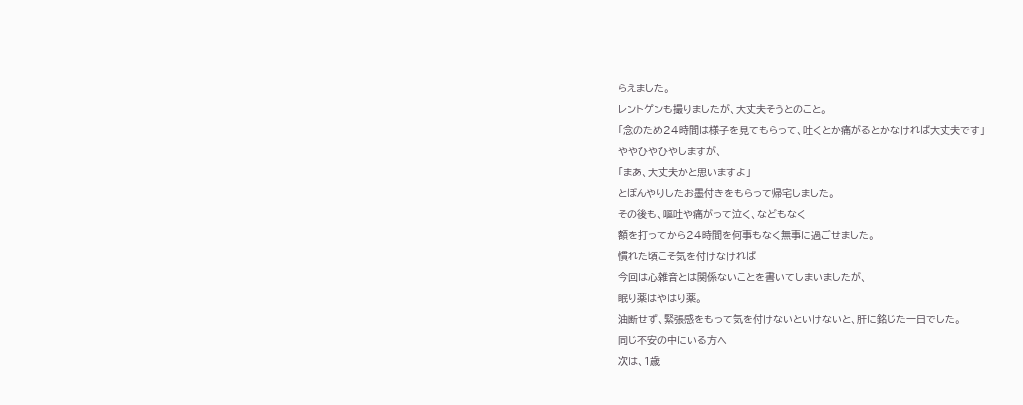らえました。
レントゲンも撮りましたが、大丈夫そうとのこと。
「念のため24時間は様子を見てもらって、吐くとか痛がるとかなければ大丈夫です」
ややひやひやしますが、
「まあ、大丈夫かと思いますよ」
とぼんやりしたお墨付きをもらって帰宅しました。
その後も、嘔吐や痛がって泣く、などもなく
額を打ってから24時間を何事もなく無事に過ごせました。
慣れた頃こそ気を付けなければ
今回は心雑音とは関係ないことを書いてしまいましたが、
眠り薬はやはり薬。
油断せず、緊張感をもって気を付けないといけないと、肝に銘じた一日でした。
同じ不安の中にいる方へ
次は、1歳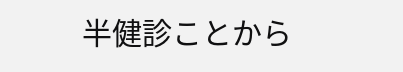半健診ことから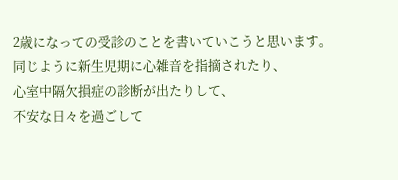2歳になっての受診のことを書いていこうと思います。
同じように新生児期に心雑音を指摘されたり、
心室中隔欠損症の診断が出たりして、
不安な日々を過ごして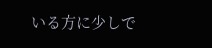いる方に少しで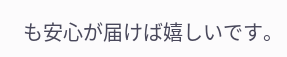も安心が届けば嬉しいです。